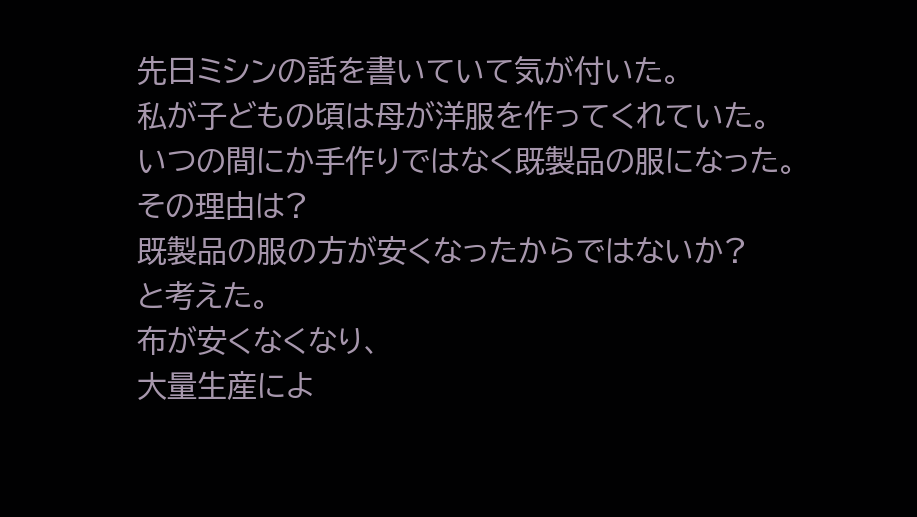先日ミシンの話を書いていて気が付いた。
私が子どもの頃は母が洋服を作ってくれていた。
いつの間にか手作りではなく既製品の服になった。
その理由は?
既製品の服の方が安くなったからではないか?
と考えた。
布が安くなくなり、
大量生産によ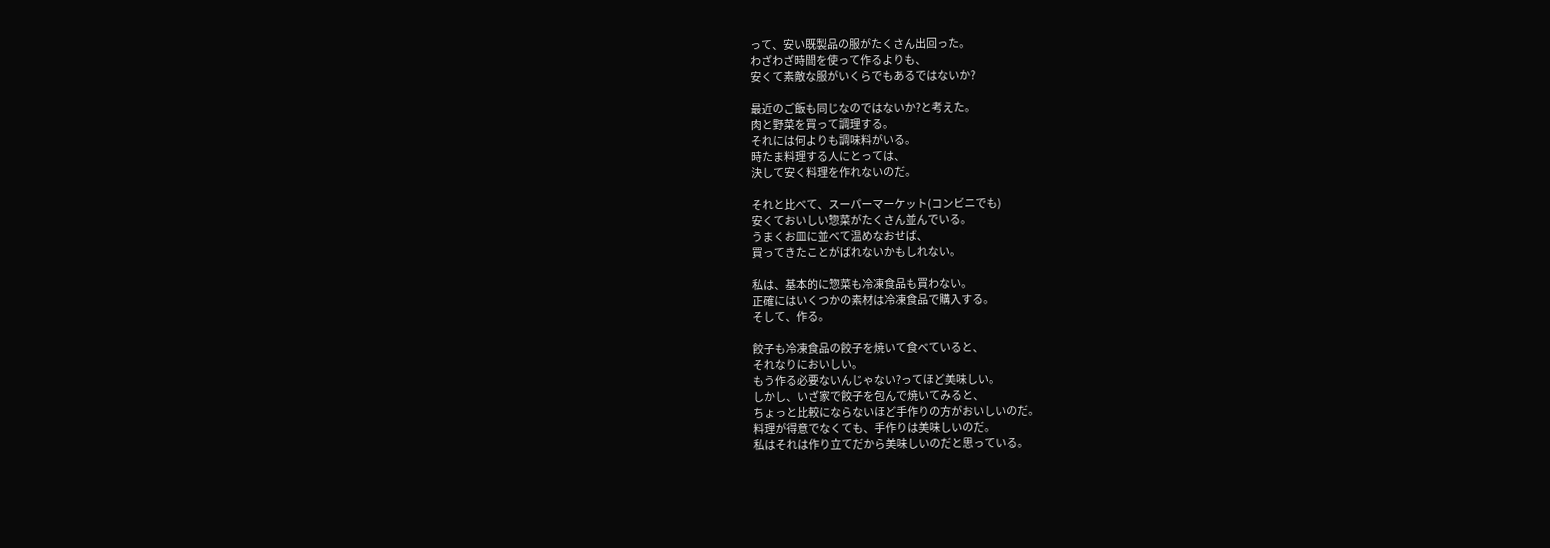って、安い既製品の服がたくさん出回った。
わざわざ時間を使って作るよりも、
安くて素敵な服がいくらでもあるではないか?

最近のご飯も同じなのではないか?と考えた。
肉と野菜を買って調理する。
それには何よりも調味料がいる。
時たま料理する人にとっては、
決して安く料理を作れないのだ。

それと比べて、スーパーマーケット(コンビニでも)
安くておいしい惣菜がたくさん並んでいる。
うまくお皿に並べて温めなおせば、
買ってきたことがばれないかもしれない。

私は、基本的に惣菜も冷凍食品も買わない。
正確にはいくつかの素材は冷凍食品で購入する。
そして、作る。

餃子も冷凍食品の餃子を焼いて食べていると、
それなりにおいしい。
もう作る必要ないんじゃない?ってほど美味しい。
しかし、いざ家で餃子を包んで焼いてみると、
ちょっと比較にならないほど手作りの方がおいしいのだ。
料理が得意でなくても、手作りは美味しいのだ。
私はそれは作り立てだから美味しいのだと思っている。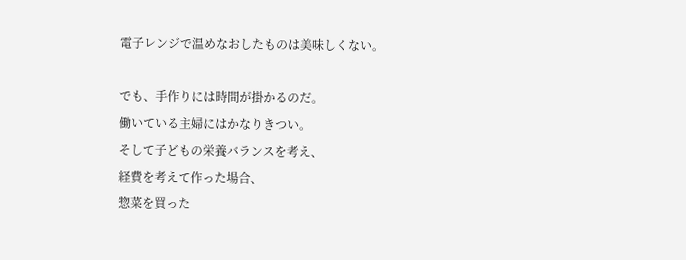電子レンジで温めなおしたものは美味しくない。

でも、手作りには時間が掛かるのだ。
働いている主婦にはかなりきつい。
そして子どもの栄養バランスを考え、
経費を考えて作った場合、
惣菜を買った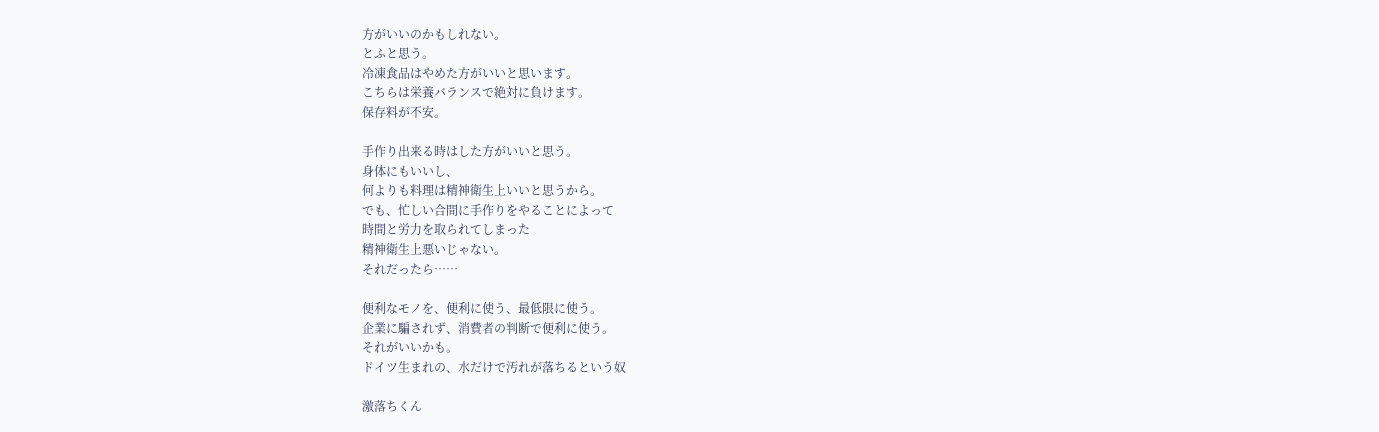方がいいのかもしれない。
とふと思う。
冷凍食品はやめた方がいいと思います。
こちらは栄養バランスで絶対に負けます。
保存料が不安。

手作り出来る時はした方がいいと思う。
身体にもいいし、
何よりも料理は精神衛生上いいと思うから。
でも、忙しい合間に手作りをやることによって
時間と労力を取られてしまった
精神衛生上悪いじゃない。
それだったら……

便利なモノを、便利に使う、最低限に使う。
企業に騙されず、消費者の判断で便利に使う。
それがいいかも。
ドイツ生まれの、水だけで汚れが落ちるという奴

激落ちくん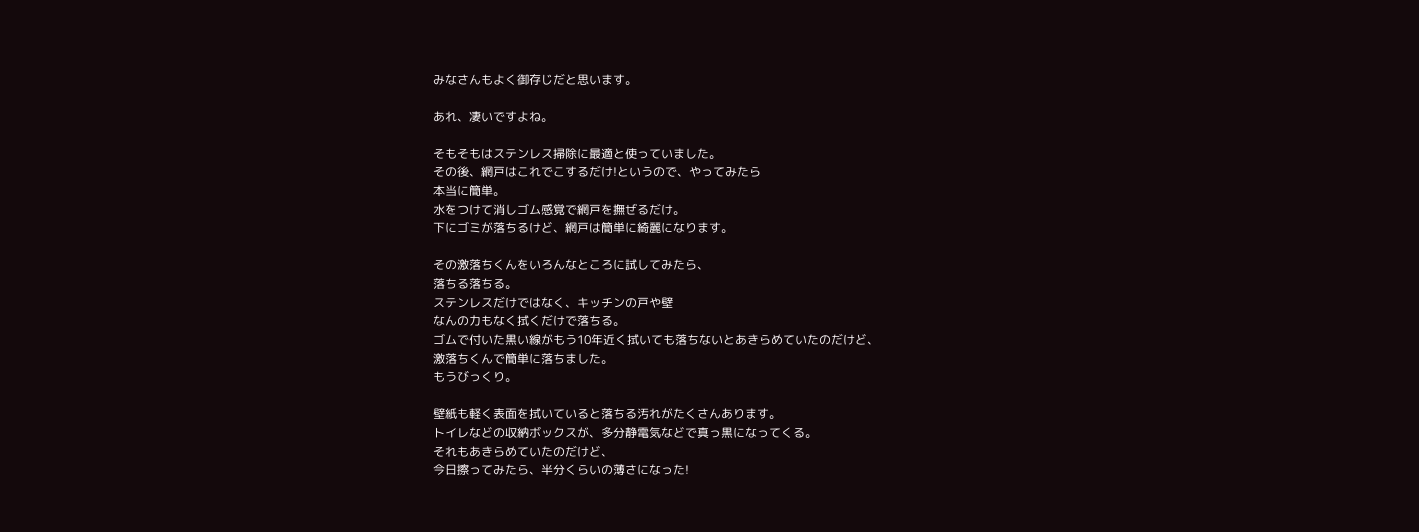みなさんもよく御存じだと思います。

あれ、凄いですよね。

そもそもはステンレス掃除に最適と使っていました。
その後、網戸はこれでこするだけ!というので、やってみたら
本当に簡単。
水をつけて消しゴム感覚で網戸を撫ぜるだけ。
下にゴミが落ちるけど、網戸は簡単に綺麗になります。

その激落ちくんをいろんなところに試してみたら、
落ちる落ちる。
ステンレスだけではなく、キッチンの戸や壁
なんの力もなく拭くだけで落ちる。
ゴムで付いた黒い線がもう10年近く拭いても落ちないとあきらめていたのだけど、
激落ちくんで簡単に落ちました。
もうびっくり。

壁紙も軽く表面を拭いていると落ちる汚れがたくさんあります。
トイレなどの収納ボックスが、多分静電気などで真っ黒になってくる。
それもあきらめていたのだけど、
今日擦ってみたら、半分くらいの薄さになった!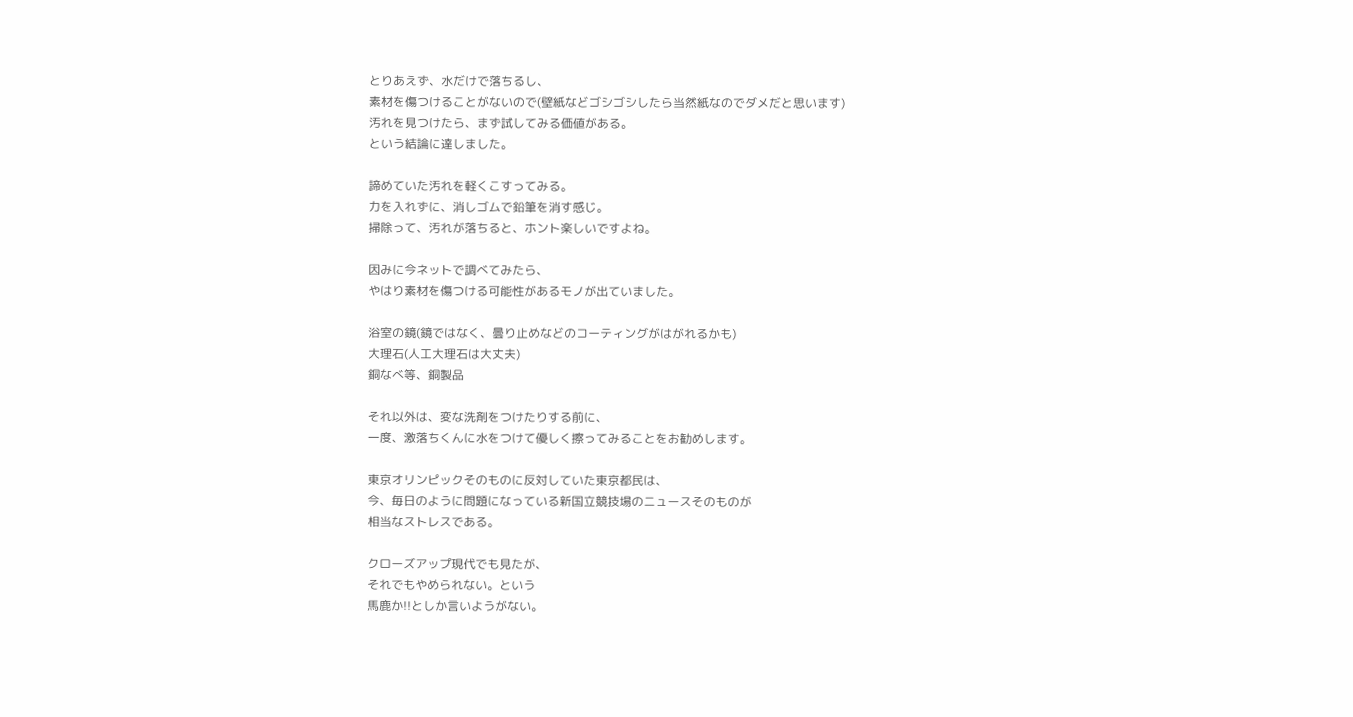とりあえず、水だけで落ちるし、
素材を傷つけることがないので(壁紙などゴシゴシしたら当然紙なのでダメだと思います)
汚れを見つけたら、まず試してみる価値がある。
という結論に達しました。

諦めていた汚れを軽くこすってみる。
力を入れずに、消しゴムで鉛筆を消す感じ。
掃除って、汚れが落ちると、ホント楽しいですよね。

因みに今ネットで調べてみたら、
やはり素材を傷つける可能性があるモノが出ていました。

浴室の鏡(鏡ではなく、曇り止めなどのコーティングがはがれるかも)
大理石(人工大理石は大丈夫)
銅なべ等、銅製品

それ以外は、変な洗剤をつけたりする前に、
一度、激落ちくんに水をつけて優しく擦ってみることをお勧めします。

東京オリンピックそのものに反対していた東京都民は、
今、毎日のように問題になっている新国立競技場のニュースそのものが
相当なストレスである。

クローズアップ現代でも見たが、
それでもやめられない。という
馬鹿か!!としか言いようがない。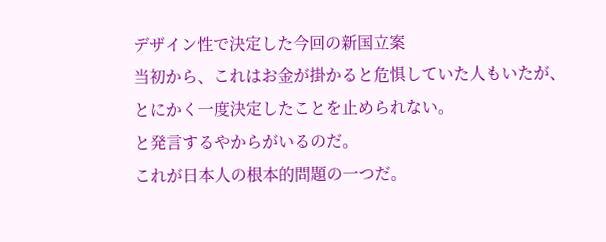デザイン性で決定した今回の新国立案
当初から、これはお金が掛かると危惧していた人もいたが、
とにかく一度決定したことを止められない。
と発言するやからがいるのだ。
これが日本人の根本的問題の一つだ。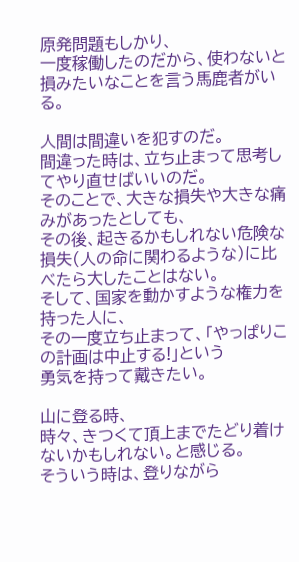原発問題もしかり、
一度稼働したのだから、使わないと損みたいなことを言う馬鹿者がいる。

人間は間違いを犯すのだ。
間違った時は、立ち止まって思考してやり直せばいいのだ。
そのことで、大きな損失や大きな痛みがあったとしても、
その後、起きるかもしれない危険な損失(人の命に関わるような)に比べたら大したことはない。
そして、国家を動かすような権力を持った人に、
その一度立ち止まって、「やっぱりこの計画は中止する!」という
勇気を持って戴きたい。

山に登る時、
時々、きつくて頂上までたどり着けないかもしれない。と感じる。
そういう時は、登りながら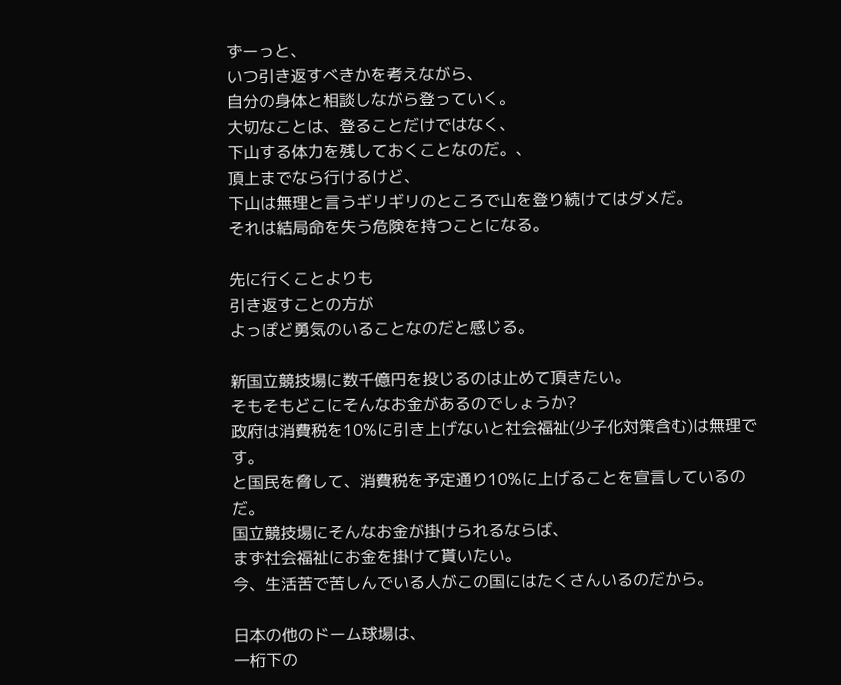ずーっと、
いつ引き返すべきかを考えながら、
自分の身体と相談しながら登っていく。
大切なことは、登ることだけではなく、
下山する体力を残しておくことなのだ。、
頂上までなら行けるけど、
下山は無理と言うギリギリのところで山を登り続けてはダメだ。
それは結局命を失う危険を持つことになる。

先に行くことよりも
引き返すことの方が
よっぽど勇気のいることなのだと感じる。

新国立競技場に数千億円を投じるのは止めて頂きたい。
そもそもどこにそんなお金があるのでしょうか?
政府は消費税を10%に引き上げないと社会福祉(少子化対策含む)は無理です。
と国民を脅して、消費税を予定通り10%に上げることを宣言しているのだ。
国立競技場にそんなお金が掛けられるならば、
まず社会福祉にお金を掛けて貰いたい。
今、生活苦で苦しんでいる人がこの国にはたくさんいるのだから。

日本の他のドーム球場は、
一桁下の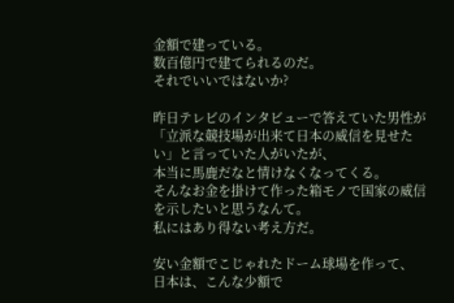金額で建っている。
数百億円で建てられるのだ。
それでいいではないか?

昨日テレビのインタビューで答えていた男性が
「立派な競技場が出来て日本の威信を見せたい」と言っていた人がいたが、
本当に馬鹿だなと情けなくなってくる。
そんなお金を掛けて作った箱モノで国家の威信を示したいと思うなんて。
私にはあり得ない考え方だ。

安い金額でこじゃれたドーム球場を作って、
日本は、こんな少額で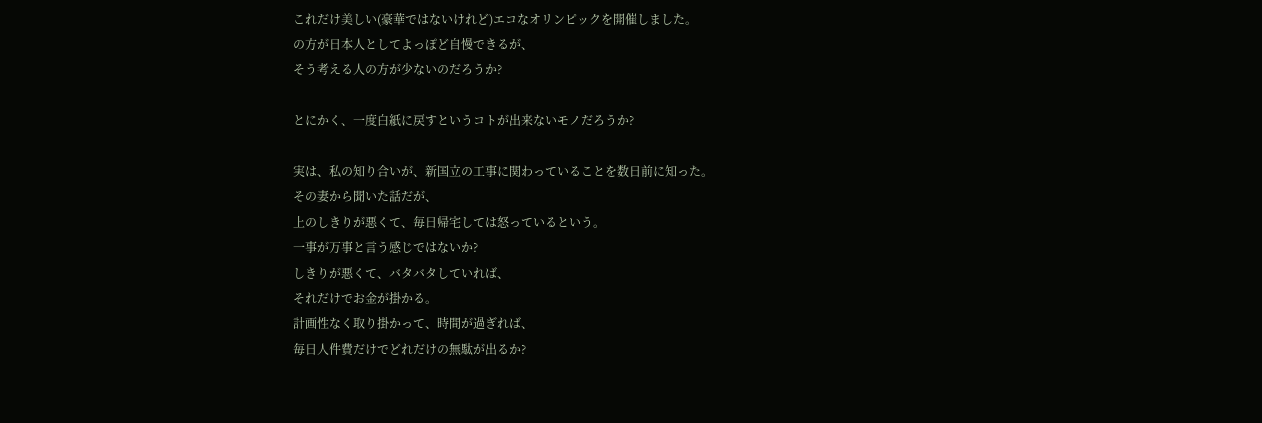これだけ美しい(豪華ではないけれど)エコなオリンピックを開催しました。
の方が日本人としてよっぽど自慢できるが、
そう考える人の方が少ないのだろうか?

とにかく、一度白紙に戻すというコトが出来ないモノだろうか?

実は、私の知り合いが、新国立の工事に関わっていることを数日前に知った。
その妻から聞いた話だが、
上のしきりが悪くて、毎日帰宅しては怒っているという。
一事が万事と言う感じではないか?
しきりが悪くて、バタバタしていれば、
それだけでお金が掛かる。
計画性なく取り掛かって、時間が過ぎれば、
毎日人件費だけでどれだけの無駄が出るか?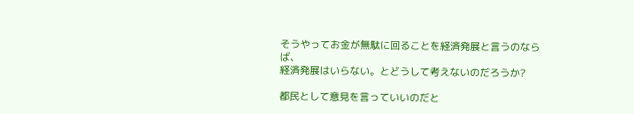そうやってお金が無駄に回ることを経済発展と言うのならば、
経済発展はいらない。とどうして考えないのだろうか?

都民として意見を言っていいのだと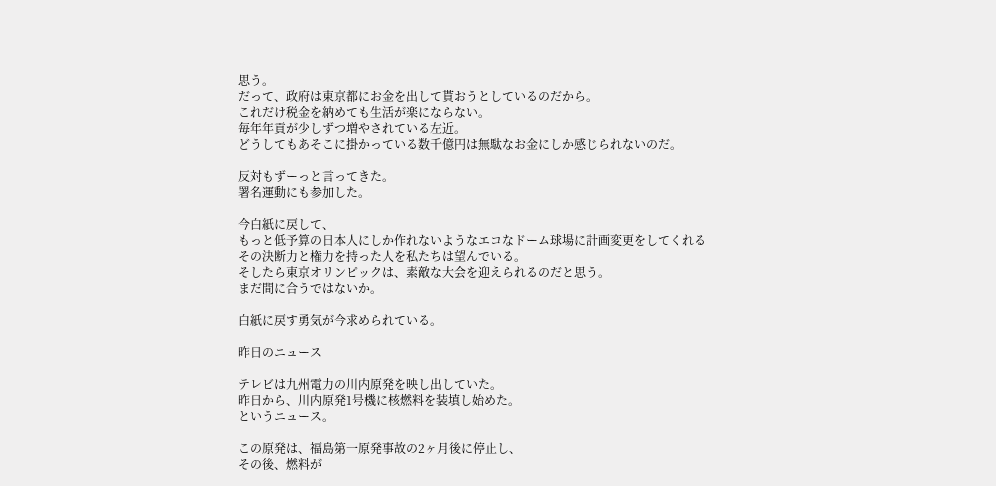思う。
だって、政府は東京都にお金を出して貰おうとしているのだから。
これだけ税金を納めても生活が楽にならない。
毎年年貢が少しずつ増やされている左近。
どうしてもあそこに掛かっている数千億円は無駄なお金にしか感じられないのだ。

反対もずーっと言ってきた。
署名運動にも参加した。

今白紙に戻して、
もっと低予算の日本人にしか作れないようなエコなドーム球場に計画変更をしてくれる
その決断力と権力を持った人を私たちは望んでいる。
そしたら東京オリンピックは、素敵な大会を迎えられるのだと思う。
まだ間に合うではないか。

白紙に戻す勇気が今求められている。

昨日のニュース

テレビは九州電力の川内原発を映し出していた。
昨日から、川内原発1号機に核燃料を装填し始めた。
というニュース。

この原発は、福島第一原発事故の2ヶ月後に停止し、
その後、燃料が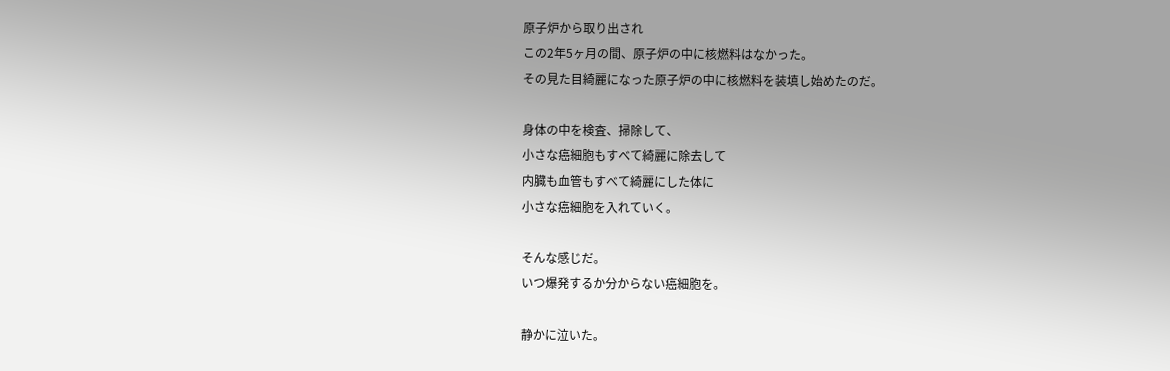原子炉から取り出され
この2年5ヶ月の間、原子炉の中に核燃料はなかった。
その見た目綺麗になった原子炉の中に核燃料を装填し始めたのだ。

身体の中を検査、掃除して、
小さな癌細胞もすべて綺麗に除去して
内臓も血管もすべて綺麗にした体に
小さな癌細胞を入れていく。

そんな感じだ。
いつ爆発するか分からない癌細胞を。

静かに泣いた。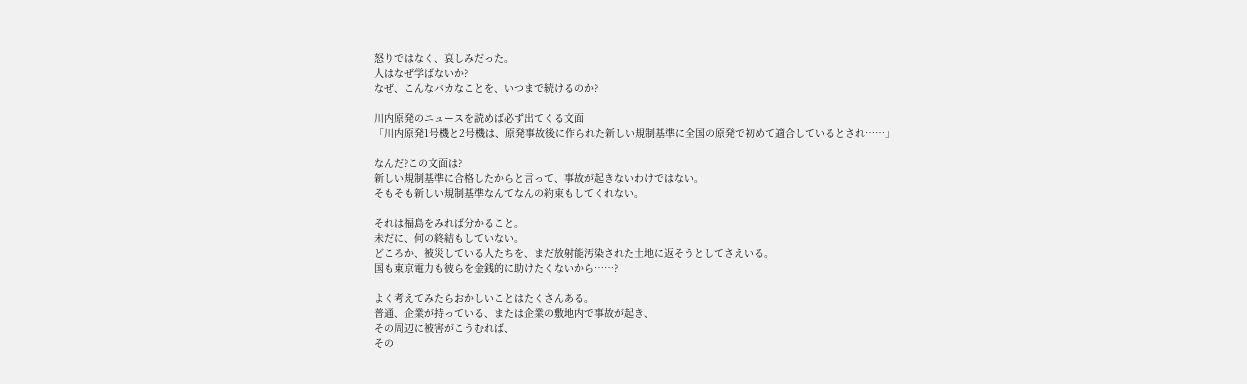怒りではなく、哀しみだった。
人はなぜ学ばないか?
なぜ、こんなバカなことを、いつまで続けるのか?

川内原発のニュースを読めば必ず出てくる文面
「川内原発1号機と2号機は、原発事故後に作られた新しい規制基準に全国の原発で初めて適合しているとされ……」

なんだ?この文面は?
新しい規制基準に合格したからと言って、事故が起きないわけではない。
そもそも新しい規制基準なんてなんの約束もしてくれない。

それは福島をみれば分かること。
未だに、何の終結もしていない。
どころか、被災している人たちを、まだ放射能汚染された土地に返そうとしてさえいる。
国も東京電力も彼らを金銭的に助けたくないから……?

よく考えてみたらおかしいことはたくさんある。
普通、企業が持っている、または企業の敷地内で事故が起き、
その周辺に被害がこうむれば、
その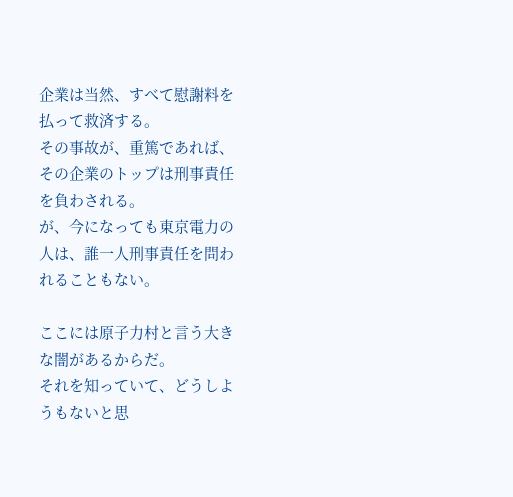企業は当然、すべて慰謝料を払って救済する。
その事故が、重篤であれば、その企業のトップは刑事責任を負わされる。
が、今になっても東京電力の人は、誰一人刑事責任を問われることもない。

ここには原子力村と言う大きな闇があるからだ。
それを知っていて、どうしようもないと思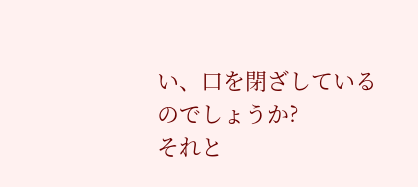い、口を閉ざしているのでしょうか?
それと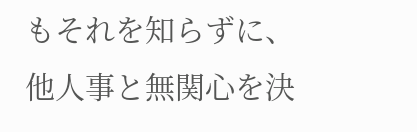もそれを知らずに、他人事と無関心を決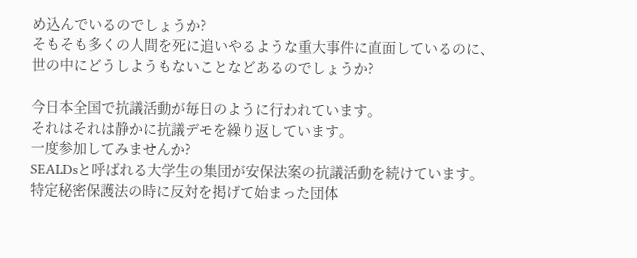め込んでいるのでしょうか?
そもそも多くの人間を死に追いやるような重大事件に直面しているのに、
世の中にどうしようもないことなどあるのでしょうか?

今日本全国で抗議活動が毎日のように行われています。
それはそれは静かに抗議デモを繰り返しています。
一度参加してみませんか?
SEALDsと呼ばれる大学生の集団が安保法案の抗議活動を続けています。
特定秘密保護法の時に反対を掲げて始まった団体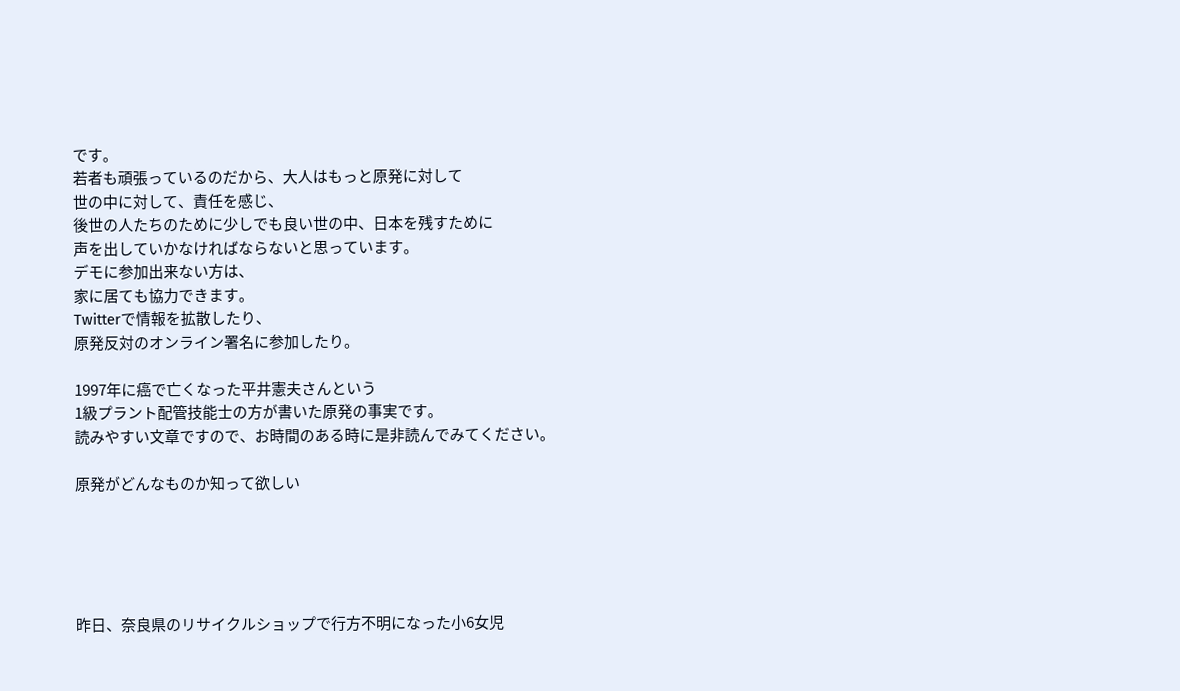です。
若者も頑張っているのだから、大人はもっと原発に対して
世の中に対して、責任を感じ、
後世の人たちのために少しでも良い世の中、日本を残すために
声を出していかなければならないと思っています。
デモに参加出来ない方は、
家に居ても協力できます。
Twitterで情報を拡散したり、
原発反対のオンライン署名に参加したり。

1997年に癌で亡くなった平井憲夫さんという
1級プラント配管技能士の方が書いた原発の事実です。
読みやすい文章ですので、お時間のある時に是非読んでみてください。

原発がどんなものか知って欲しい





昨日、奈良県のリサイクルショップで行方不明になった小6女児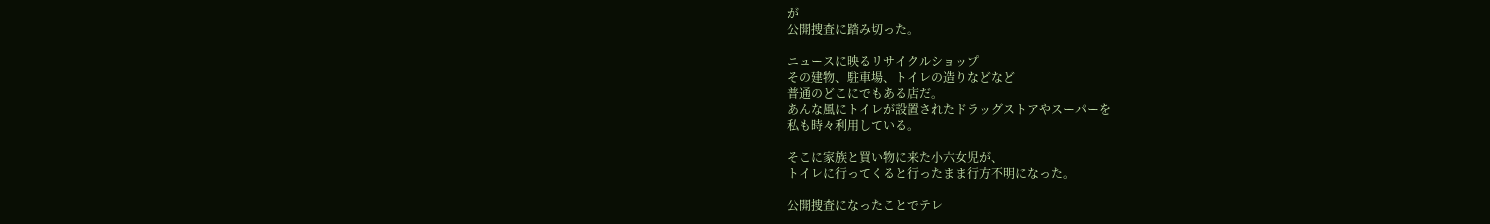が
公開捜査に踏み切った。

ニュースに映るリサイクルショップ
その建物、駐車場、トイレの造りなどなど
普通のどこにでもある店だ。
あんな風にトイレが設置されたドラッグストアやスーパーを
私も時々利用している。

そこに家族と買い物に来た小六女児が、
トイレに行ってくると行ったまま行方不明になった。

公開捜査になったことでテレ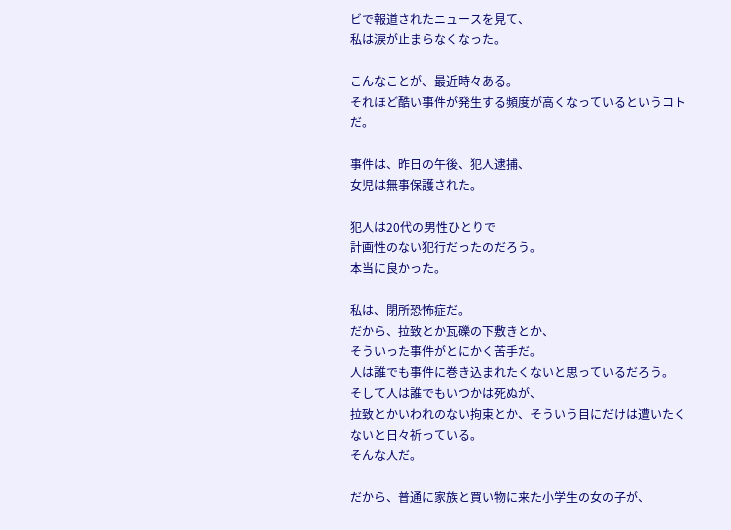ビで報道されたニュースを見て、
私は涙が止まらなくなった。

こんなことが、最近時々ある。
それほど酷い事件が発生する頻度が高くなっているというコトだ。

事件は、昨日の午後、犯人逮捕、
女児は無事保護された。

犯人は20代の男性ひとりで
計画性のない犯行だったのだろう。
本当に良かった。

私は、閉所恐怖症だ。
だから、拉致とか瓦礫の下敷きとか、
そういった事件がとにかく苦手だ。
人は誰でも事件に巻き込まれたくないと思っているだろう。
そして人は誰でもいつかは死ぬが、
拉致とかいわれのない拘束とか、そういう目にだけは遭いたくないと日々祈っている。
そんな人だ。

だから、普通に家族と買い物に来た小学生の女の子が、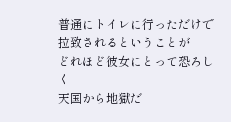普通にトイレに行っただけで拉致されるということが
どれほど彼女にとって恐ろしく
天国から地獄だ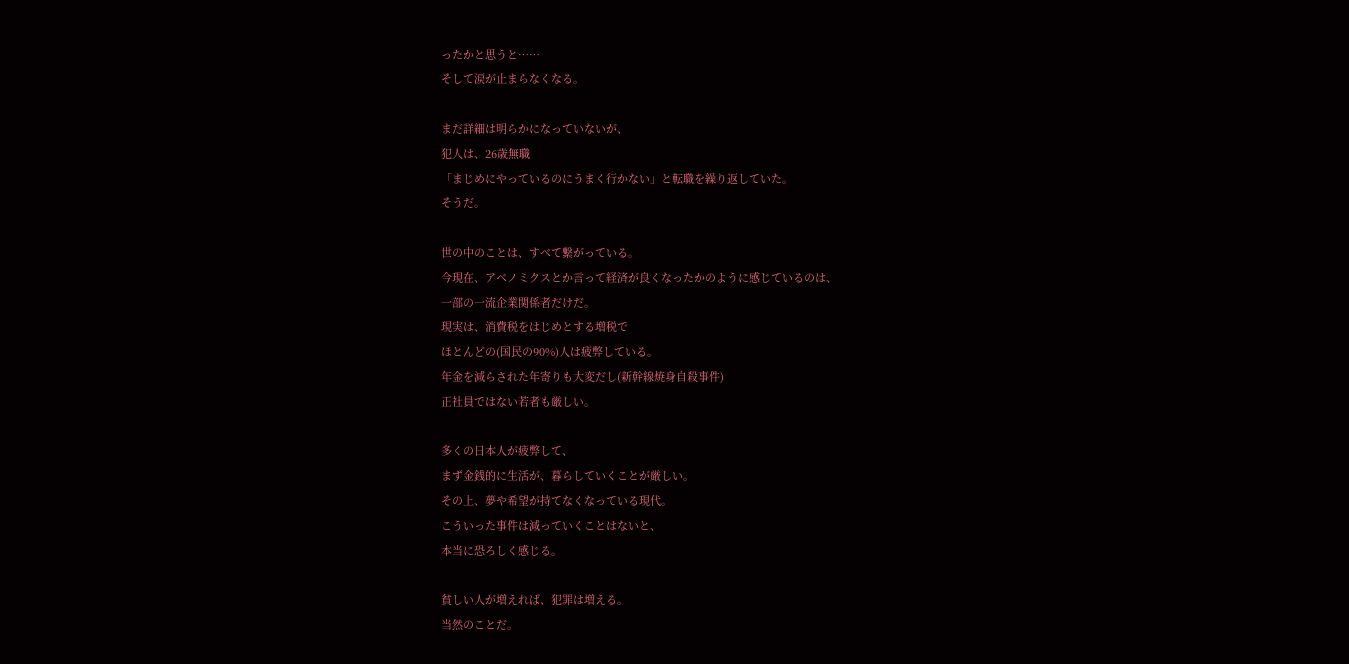ったかと思うと……
そして涙が止まらなくなる。

まだ詳細は明らかになっていないが、
犯人は、26歳無職
「まじめにやっているのにうまく行かない」と転職を繰り返していた。
そうだ。

世の中のことは、すべて繋がっている。
今現在、アベノミクスとか言って経済が良くなったかのように感じているのは、
一部の一流企業関係者だけだ。
現実は、消費税をはじめとする増税で
ほとんどの(国民の90%)人は疲弊している。
年金を減らされた年寄りも大変だし(新幹線焼身自殺事件)
正社員ではない若者も厳しい。

多くの日本人が疲弊して、
まず金銭的に生活が、暮らしていくことが厳しい。
その上、夢や希望が持てなくなっている現代。
こういった事件は減っていくことはないと、
本当に恐ろしく感じる。

貧しい人が増えれば、犯罪は増える。
当然のことだ。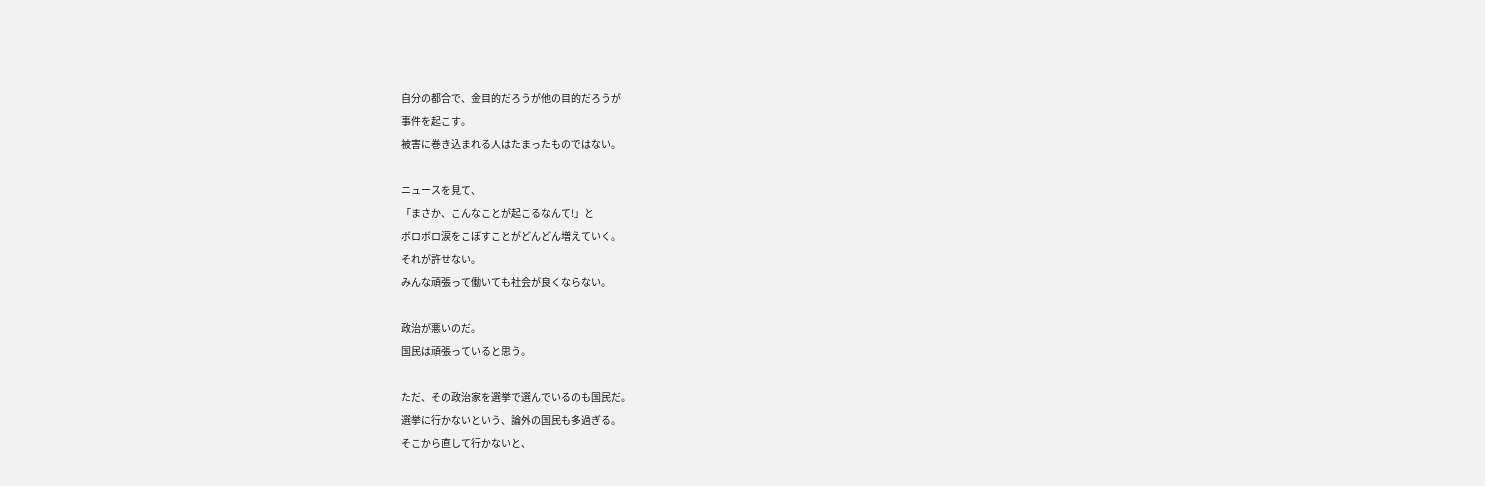自分の都合で、金目的だろうが他の目的だろうが
事件を起こす。
被害に巻き込まれる人はたまったものではない。

ニュースを見て、
「まさか、こんなことが起こるなんて!」と
ボロボロ涙をこぼすことがどんどん増えていく。
それが許せない。
みんな頑張って働いても社会が良くならない。

政治が悪いのだ。
国民は頑張っていると思う。

ただ、その政治家を選挙で選んでいるのも国民だ。
選挙に行かないという、論外の国民も多過ぎる。
そこから直して行かないと、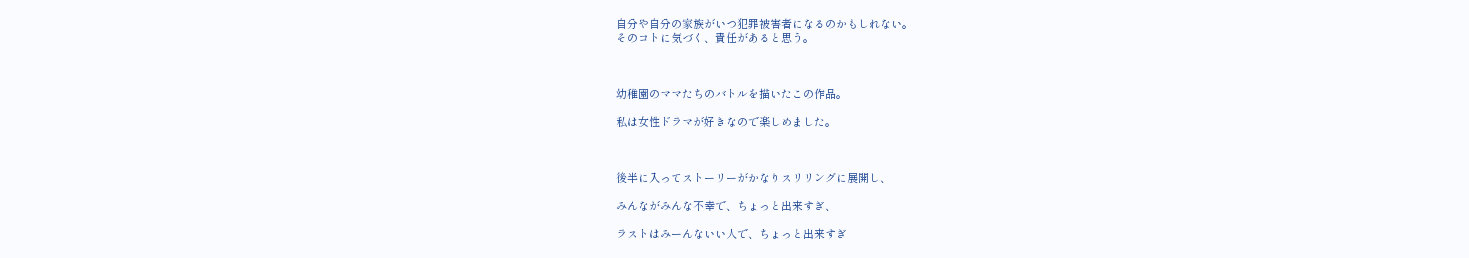自分や自分の家族がいつ犯罪被害者になるのかもしれない。
そのコトに気づく、責任があると思う。



幼稚園のママたちのバトルを描いたこの作品。

私は女性ドラマが好きなので楽しめました。



後半に入ってストーリーがかなりスリリングに展開し、

みんながみんな不幸で、ちょっと出来すぎ、

ラストはみーんないい人で、ちょっと出来すぎ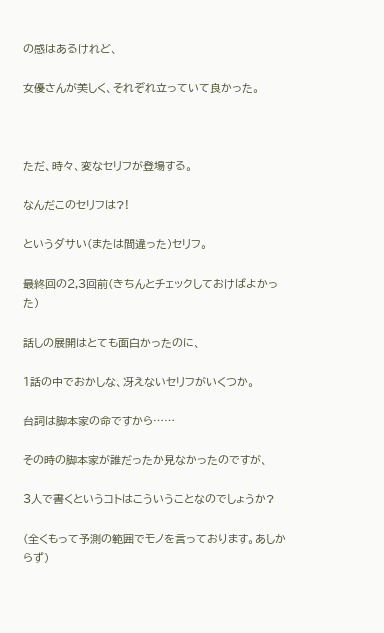の感はあるけれど、

女優さんが美しく、それぞれ立っていて良かった。



ただ、時々、変なセリフが登場する。

なんだこのセリフは?!

というダサい(または間違った)セリフ。

最終回の2,3回前(きちんとチェックしておけばよかった)

話しの展開はとても面白かったのに、

1話の中でおかしな、冴えないセリフがいくつか。

台詞は脚本家の命ですから……

その時の脚本家が誰だったか見なかったのですが、

3人で書くというコトはこういうことなのでしょうか?

(全くもって予測の範囲でモノを言っております。あしからず)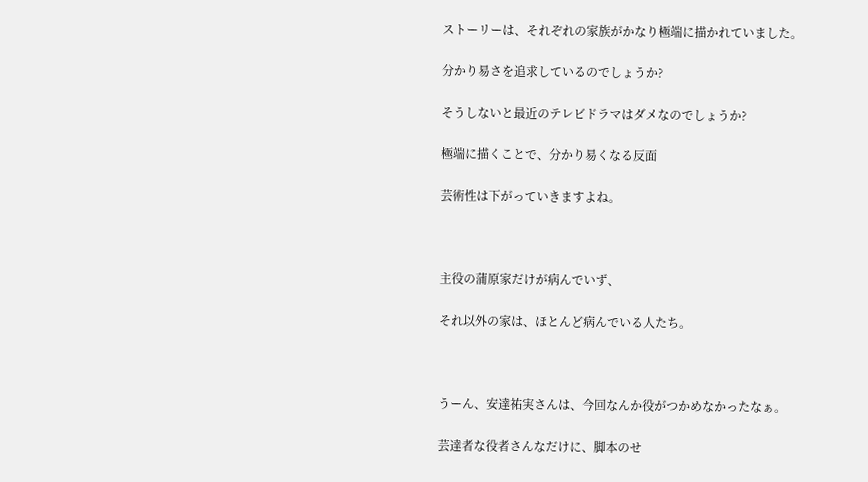ストーリーは、それぞれの家族がかなり極端に描かれていました。

分かり易さを追求しているのでしょうか?

そうしないと最近のテレビドラマはダメなのでしょうか?

極端に描くことで、分かり易くなる反面

芸術性は下がっていきますよね。



主役の蒲原家だけが病んでいず、

それ以外の家は、ほとんど病んでいる人たち。



うーん、安達祐実さんは、今回なんか役がつかめなかったなぁ。

芸達者な役者さんなだけに、脚本のせ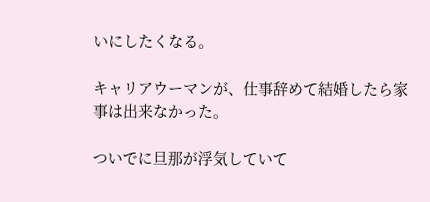いにしたくなる。

キャリアウーマンが、仕事辞めて結婚したら家事は出来なかった。

ついでに旦那が浮気していて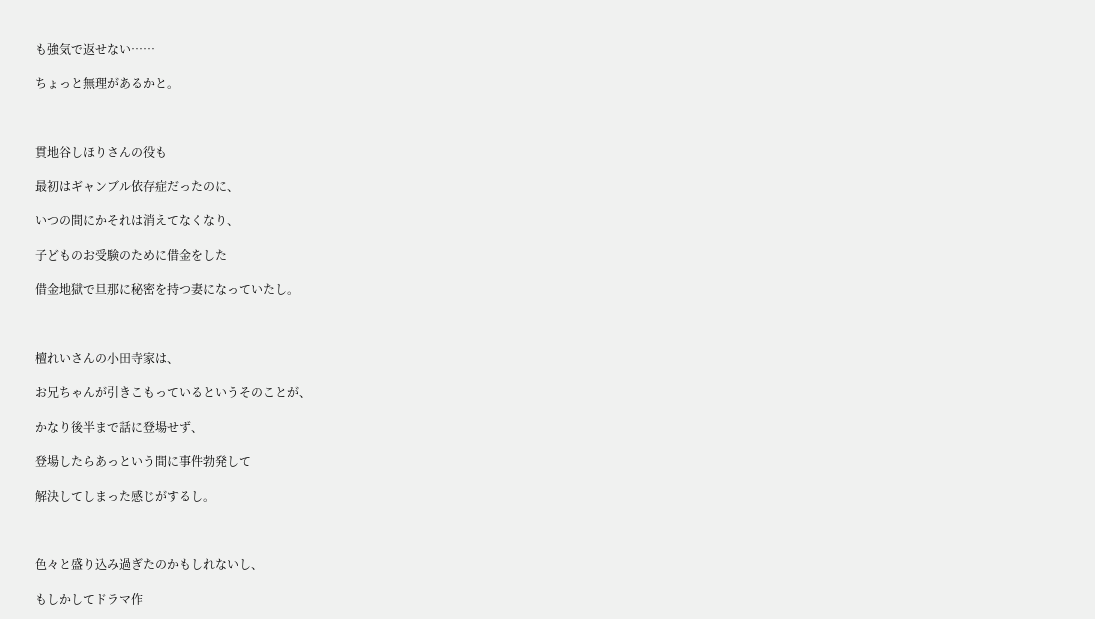も強気で返せない……

ちょっと無理があるかと。



貫地谷しほりさんの役も

最初はギャンブル依存症だったのに、

いつの間にかそれは消えてなくなり、

子どものお受験のために借金をした

借金地獄で旦那に秘密を持つ妻になっていたし。



檀れいさんの小田寺家は、

お兄ちゃんが引きこもっているというそのことが、

かなり後半まで話に登場せず、

登場したらあっという間に事件勃発して

解決してしまった感じがするし。



色々と盛り込み過ぎたのかもしれないし、

もしかしてドラマ作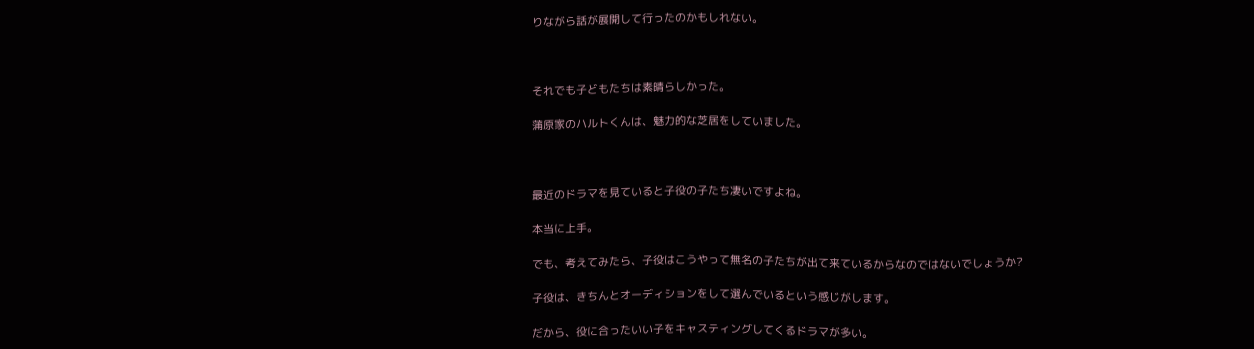りながら話が展開して行ったのかもしれない。



それでも子どもたちは素晴らしかった。

蒲原家のハルトくんは、魅力的な芝居をしていました。



最近のドラマを見ていると子役の子たち凄いですよね。

本当に上手。

でも、考えてみたら、子役はこうやって無名の子たちが出て来ているからなのではないでしょうか?

子役は、きちんとオーディションをして選んでいるという感じがします。

だから、役に合ったいい子をキャスティングしてくるドラマが多い。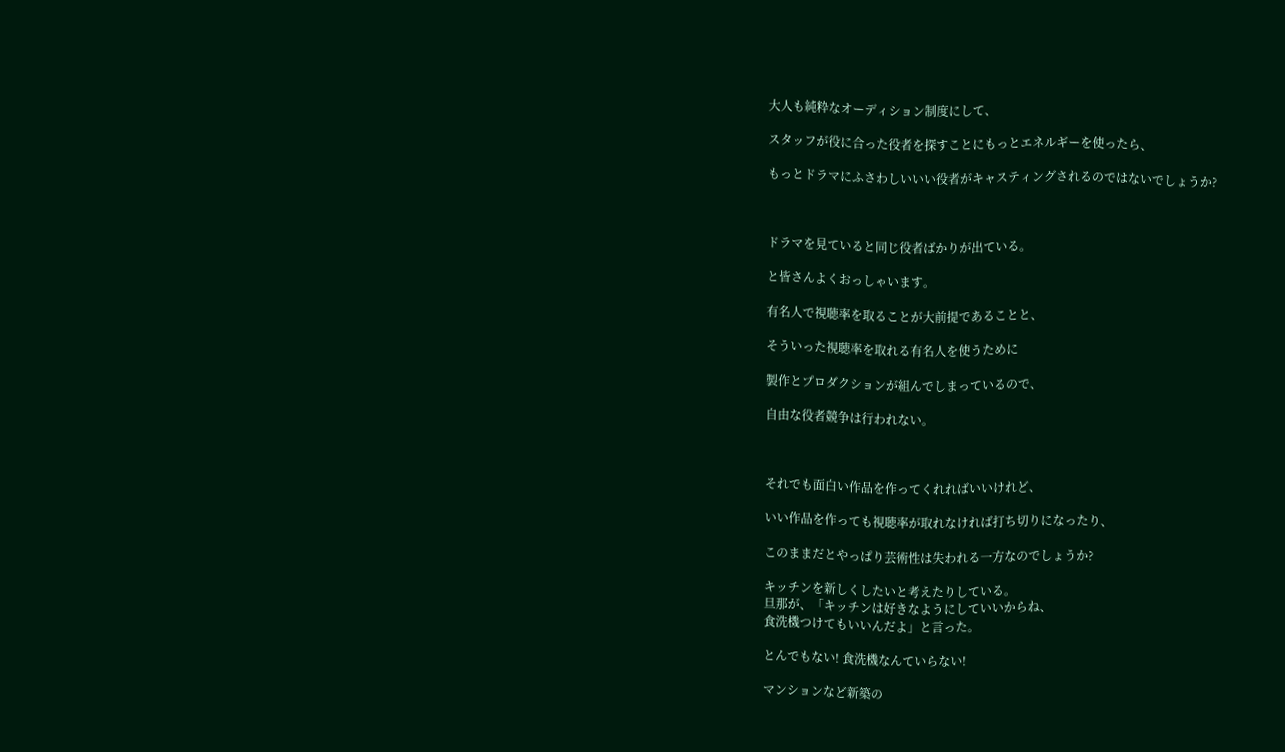大人も純粋なオーディション制度にして、

スタッフが役に合った役者を探すことにもっとエネルギーを使ったら、

もっとドラマにふさわしいいい役者がキャスティングされるのではないでしょうか?



ドラマを見ていると同じ役者ばかりが出ている。

と皆さんよくおっしゃいます。

有名人で視聴率を取ることが大前提であることと、

そういった視聴率を取れる有名人を使うために

製作とプロダクションが組んでしまっているので、

自由な役者競争は行われない。



それでも面白い作品を作ってくれればいいけれど、

いい作品を作っても視聴率が取れなければ打ち切りになったり、

このままだとやっぱり芸術性は失われる一方なのでしょうか?

キッチンを新しくしたいと考えたりしている。
旦那が、「キッチンは好きなようにしていいからね、
食洗機つけてもいいんだよ」と言った。

とんでもない! 食洗機なんていらない!

マンションなど新築の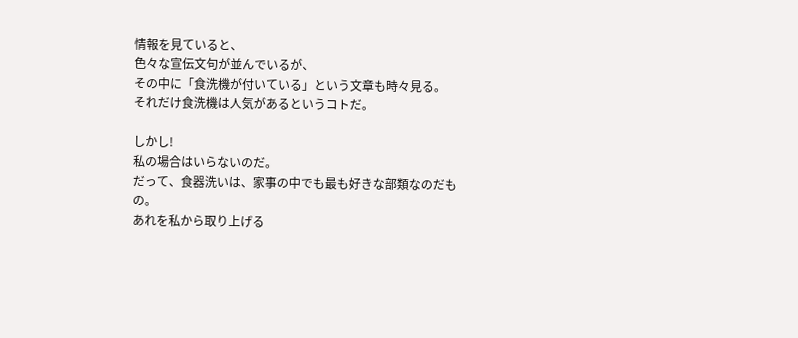情報を見ていると、
色々な宣伝文句が並んでいるが、
その中に「食洗機が付いている」という文章も時々見る。
それだけ食洗機は人気があるというコトだ。

しかし!
私の場合はいらないのだ。
だって、食器洗いは、家事の中でも最も好きな部類なのだもの。
あれを私から取り上げる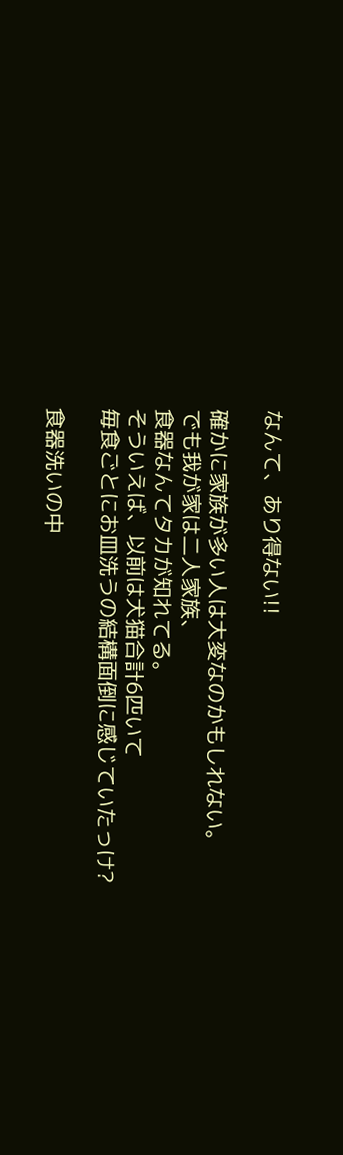なんて、あり得ない!!

確かに家族が多い人は大変なのかもしれない。
でも我が家は二人家族、
食器なんてタカが知れてる。
そういえば、以前は犬猫合計6匹いて
毎食ごとにお皿洗うの結構面倒に感じていたっけ?

食器洗いの中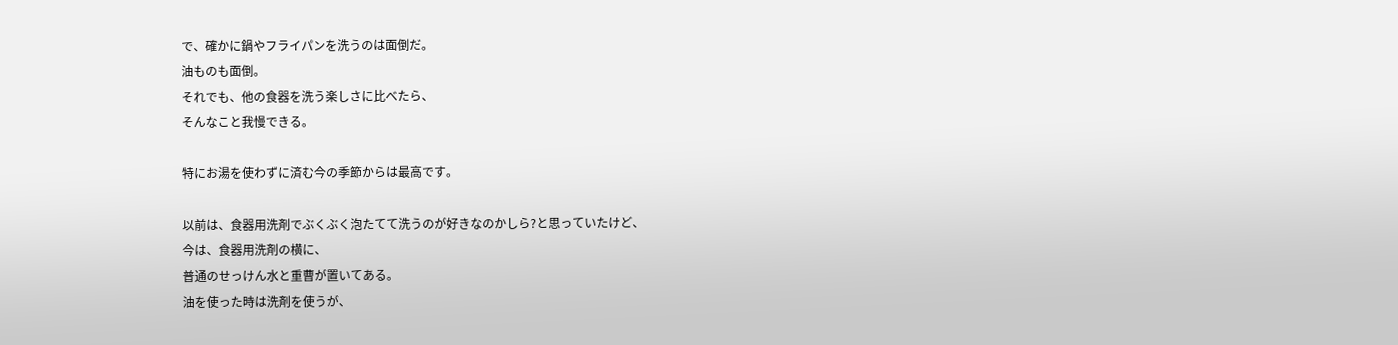で、確かに鍋やフライパンを洗うのは面倒だ。
油ものも面倒。
それでも、他の食器を洗う楽しさに比べたら、
そんなこと我慢できる。

特にお湯を使わずに済む今の季節からは最高です。

以前は、食器用洗剤でぶくぶく泡たてて洗うのが好きなのかしら?と思っていたけど、
今は、食器用洗剤の横に、
普通のせっけん水と重曹が置いてある。
油を使った時は洗剤を使うが、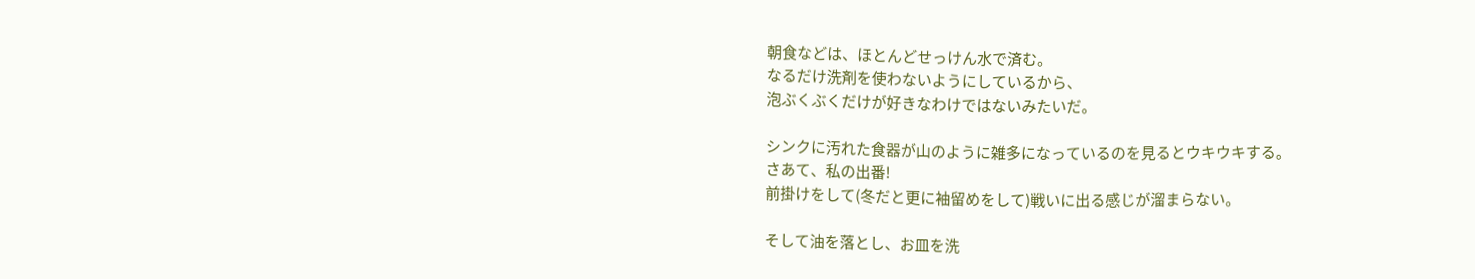朝食などは、ほとんどせっけん水で済む。
なるだけ洗剤を使わないようにしているから、
泡ぶくぶくだけが好きなわけではないみたいだ。

シンクに汚れた食器が山のように雑多になっているのを見るとウキウキする。
さあて、私の出番!
前掛けをして(冬だと更に袖留めをして)戦いに出る感じが溜まらない。

そして油を落とし、お皿を洗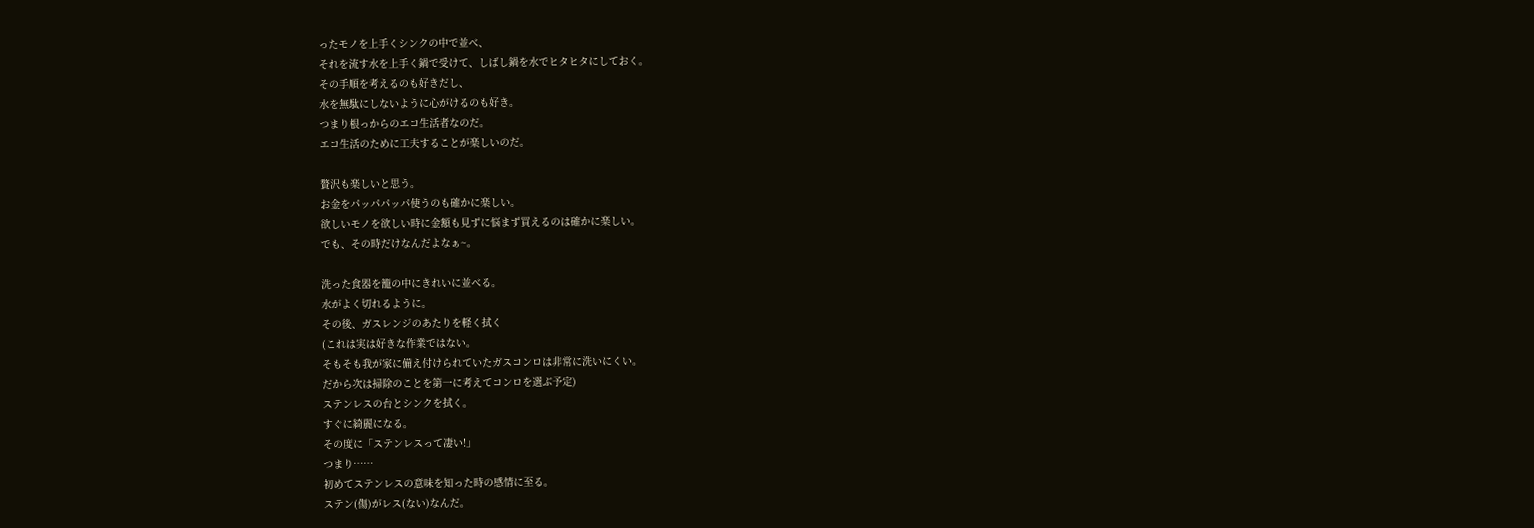ったモノを上手くシンクの中で並べ、
それを流す水を上手く鍋で受けて、しばし鍋を水でヒタヒタにしておく。
その手順を考えるのも好きだし、
水を無駄にしないように心がけるのも好き。
つまり根っからのエコ生活者なのだ。
エコ生活のために工夫することが楽しいのだ。

贅沢も楽しいと思う。
お金をパッパパッパ使うのも確かに楽しい。
欲しいモノを欲しい時に金額も見ずに悩まず買えるのは確かに楽しい。
でも、その時だけなんだよなぁ~。

洗った食器を籠の中にきれいに並べる。
水がよく切れるように。
その後、ガスレンジのあたりを軽く拭く
(これは実は好きな作業ではない。
そもそも我が家に備え付けられていたガスコンロは非常に洗いにくい。
だから次は掃除のことを第一に考えてコンロを選ぶ予定)
ステンレスの台とシンクを拭く。
すぐに綺麗になる。
その度に「ステンレスって凄い!」
つまり……
初めてステンレスの意味を知った時の感情に至る。
ステン(傷)がレス(ない)なんだ。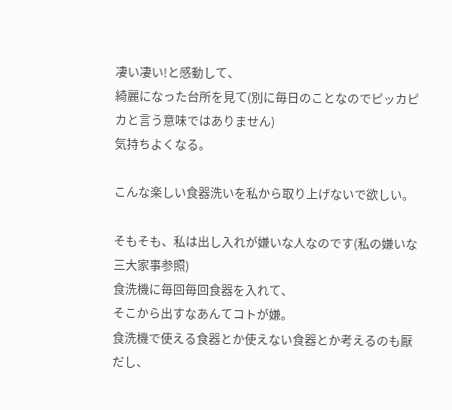凄い凄い!と感動して、
綺麗になった台所を見て(別に毎日のことなのでピッカピカと言う意味ではありません)
気持ちよくなる。

こんな楽しい食器洗いを私から取り上げないで欲しい。

そもそも、私は出し入れが嫌いな人なのです(私の嫌いな三大家事参照)
食洗機に毎回毎回食器を入れて、
そこから出すなあんてコトが嫌。
食洗機で使える食器とか使えない食器とか考えるのも厭だし、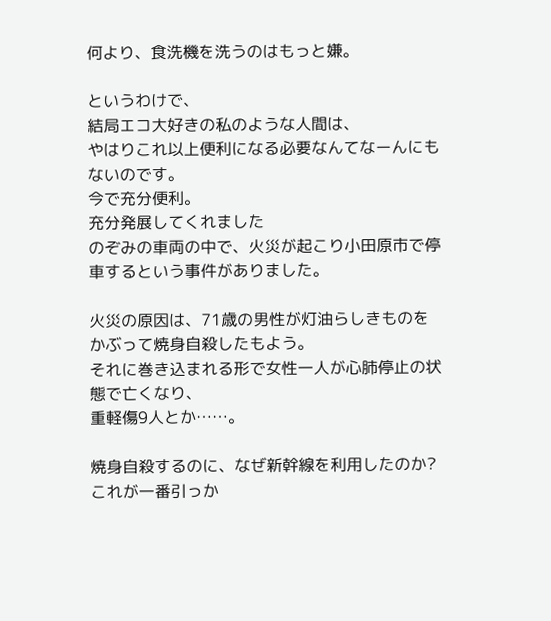何より、食洗機を洗うのはもっと嫌。

というわけで、
結局エコ大好きの私のような人間は、
やはりこれ以上便利になる必要なんてなーんにもないのです。
今で充分便利。
充分発展してくれました
のぞみの車両の中で、火災が起こり小田原市で停車するという事件がありました。

火災の原因は、71歳の男性が灯油らしきものをかぶって焼身自殺したもよう。
それに巻き込まれる形で女性一人が心肺停止の状態で亡くなり、
重軽傷9人とか……。

焼身自殺するのに、なぜ新幹線を利用したのか?
これが一番引っか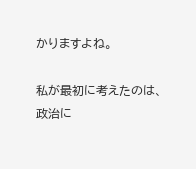かりますよね。

私が最初に考えたのは、
政治に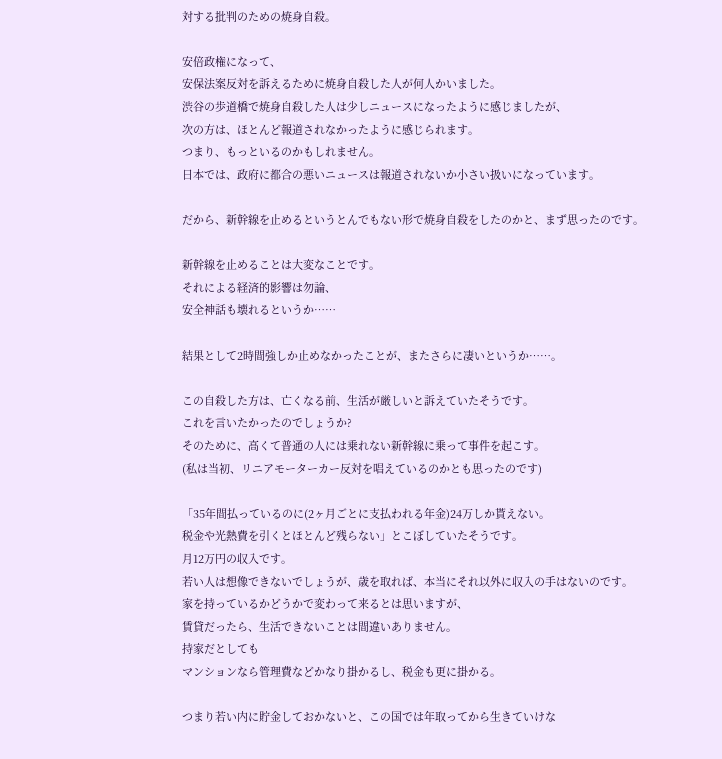対する批判のための焼身自殺。

安倍政権になって、
安保法案反対を訴えるために焼身自殺した人が何人かいました。
渋谷の歩道橋で焼身自殺した人は少しニュースになったように感じましたが、
次の方は、ほとんど報道されなかったように感じられます。
つまり、もっといるのかもしれません。
日本では、政府に都合の悪いニュースは報道されないか小さい扱いになっています。

だから、新幹線を止めるというとんでもない形で焼身自殺をしたのかと、まず思ったのです。

新幹線を止めることは大変なことです。
それによる経済的影響は勿論、
安全神話も壊れるというか……

結果として2時間強しか止めなかったことが、またさらに凄いというか……。

この自殺した方は、亡くなる前、生活が厳しいと訴えていたそうです。
これを言いたかったのでしょうか?
そのために、高くて普通の人には乗れない新幹線に乗って事件を起こす。
(私は当初、リニアモーターカー反対を唱えているのかとも思ったのです)

「35年間払っているのに(2ヶ月ごとに支払われる年金)24万しか貰えない。
税金や光熱費を引くとほとんど残らない」とこぼしていたそうです。
月12万円の収入です。
若い人は想像できないでしょうが、歳を取れば、本当にそれ以外に収入の手はないのです。
家を持っているかどうかで変わって来るとは思いますが、
賃貸だったら、生活できないことは間違いありません。
持家だとしても
マンションなら管理費などかなり掛かるし、税金も更に掛かる。

つまり若い内に貯金しておかないと、この国では年取ってから生きていけな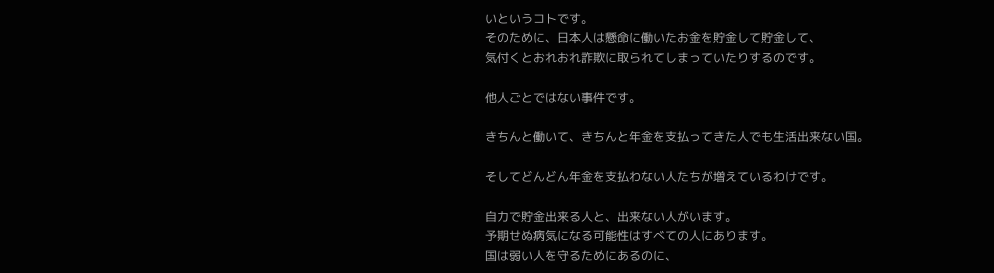いというコトです。
そのために、日本人は懸命に働いたお金を貯金して貯金して、
気付くとおれおれ詐欺に取られてしまっていたりするのです。

他人ごとではない事件です。

きちんと働いて、きちんと年金を支払ってきた人でも生活出来ない国。

そしてどんどん年金を支払わない人たちが増えているわけです。

自力で貯金出来る人と、出来ない人がいます。
予期せぬ病気になる可能性はすべての人にあります。
国は弱い人を守るためにあるのに、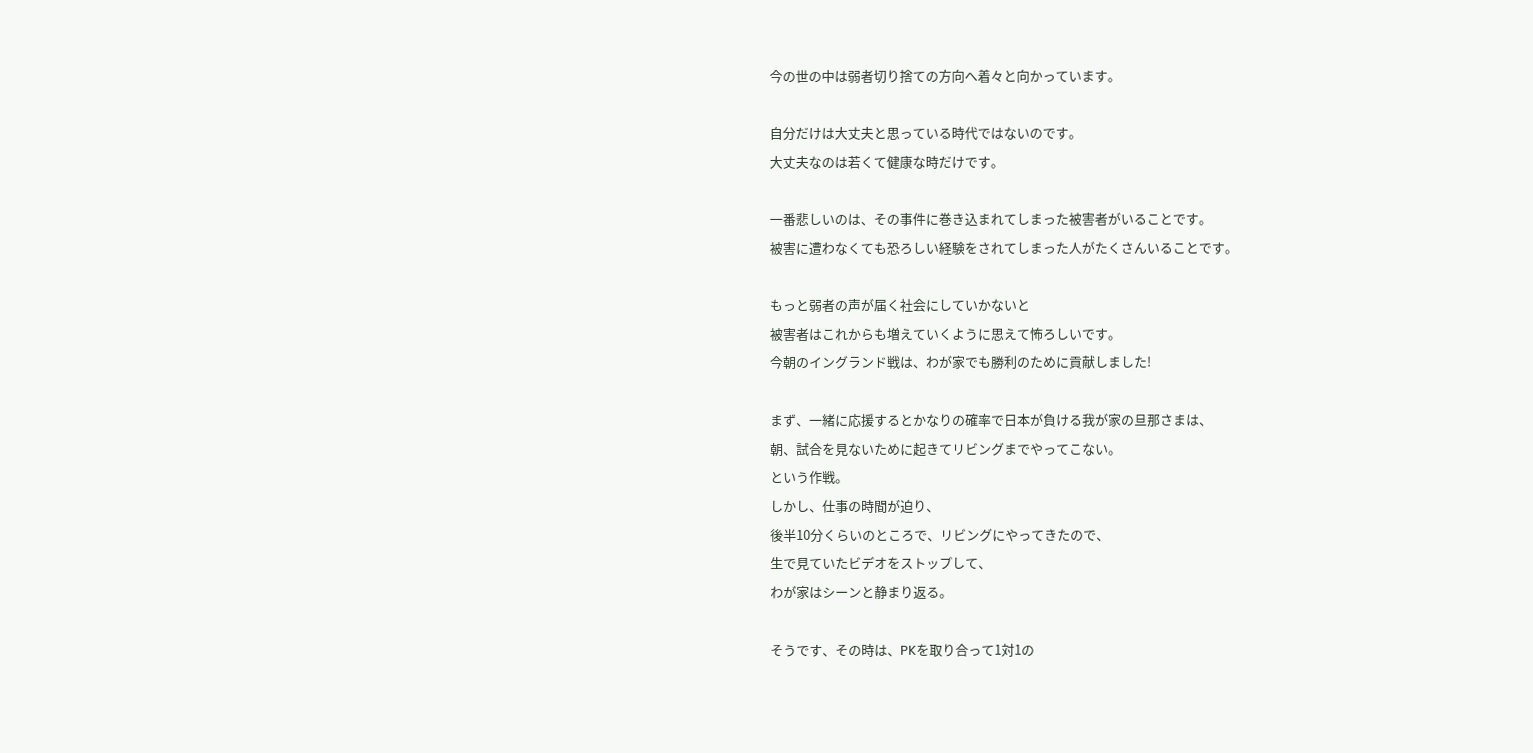今の世の中は弱者切り捨ての方向へ着々と向かっています。

自分だけは大丈夫と思っている時代ではないのです。
大丈夫なのは若くて健康な時だけです。

一番悲しいのは、その事件に巻き込まれてしまった被害者がいることです。
被害に遭わなくても恐ろしい経験をされてしまった人がたくさんいることです。

もっと弱者の声が届く社会にしていかないと
被害者はこれからも増えていくように思えて怖ろしいです。
今朝のイングランド戦は、わが家でも勝利のために貢献しました!

まず、一緒に応援するとかなりの確率で日本が負ける我が家の旦那さまは、
朝、試合を見ないために起きてリビングまでやってこない。
という作戦。
しかし、仕事の時間が迫り、
後半10分くらいのところで、リビングにやってきたので、
生で見ていたビデオをストップして、
わが家はシーンと静まり返る。

そうです、その時は、PKを取り合って1対1の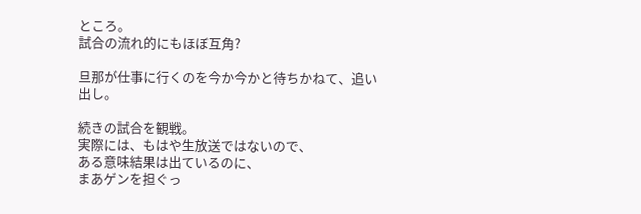ところ。
試合の流れ的にもほぼ互角?

旦那が仕事に行くのを今か今かと待ちかねて、追い出し。

続きの試合を観戦。
実際には、もはや生放送ではないので、
ある意味結果は出ているのに、
まあゲンを担ぐっ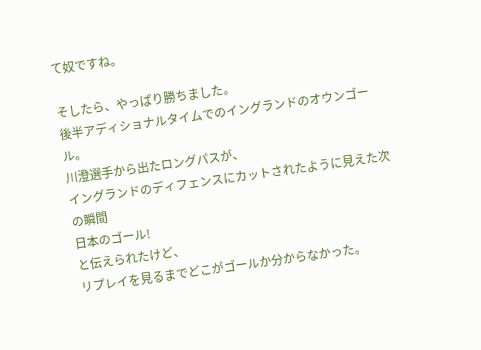て奴ですね。

そしたら、やっぱり勝ちました。
後半アディショナルタイムでのイングランドのオウンゴール。
川澄選手から出たロングパスが、
イングランドのディフェンスにカットされたように見えた次の瞬間
日本のゴール!
と伝えられたけど、
リプレイを見るまでどこがゴールか分からなかった。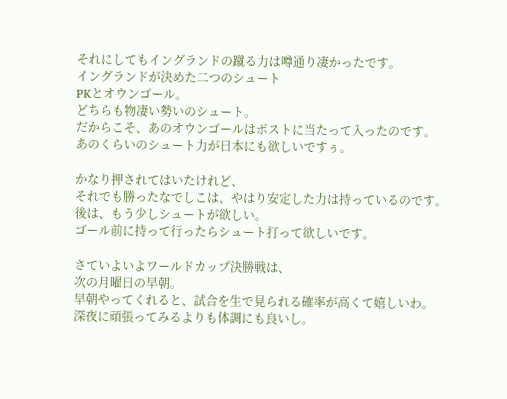それにしてもイングランドの蹴る力は噂通り凄かったです。
イングランドが決めた二つのシュート
PKとオウンゴール。
どちらも物凄い勢いのシュート。
だからこそ、あのオウンゴールはポストに当たって入ったのです。
あのくらいのシュート力が日本にも欲しいですぅ。

かなり押されてはいたけれど、
それでも勝ったなでしこは、やはり安定した力は持っているのです。
後は、もう少しシュートが欲しい。
ゴール前に持って行ったらシュート打って欲しいです。

さていよいよワールドカップ決勝戦は、
次の月曜日の早朝。
早朝やってくれると、試合を生で見られる確率が高くて嬉しいわ。
深夜に頑張ってみるよりも体調にも良いし。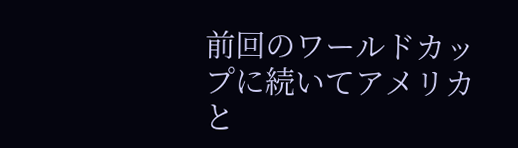前回のワールドカップに続いてアメリカと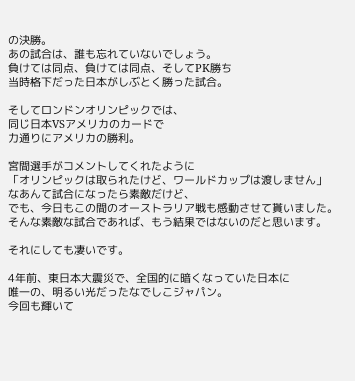の決勝。
あの試合は、誰も忘れていないでしょう。
負けては同点、負けては同点、そしてPK勝ち
当時格下だった日本がしぶとく勝った試合。

そしてロンドンオリンピックでは、
同じ日本VSアメリカのカードで
力通りにアメリカの勝利。

宮間選手がコメントしてくれたように
「オリンピックは取られたけど、ワールドカップは渡しません」
なあんて試合になったら素敵だけど、
でも、今日もこの間のオーストラリア戦も感動させて貰いました。
そんな素敵な試合であれば、もう結果ではないのだと思います。

それにしても凄いです。

4年前、東日本大震災で、全国的に暗くなっていた日本に
唯一の、明るい光だったなでしこジャパン。
今回も輝いて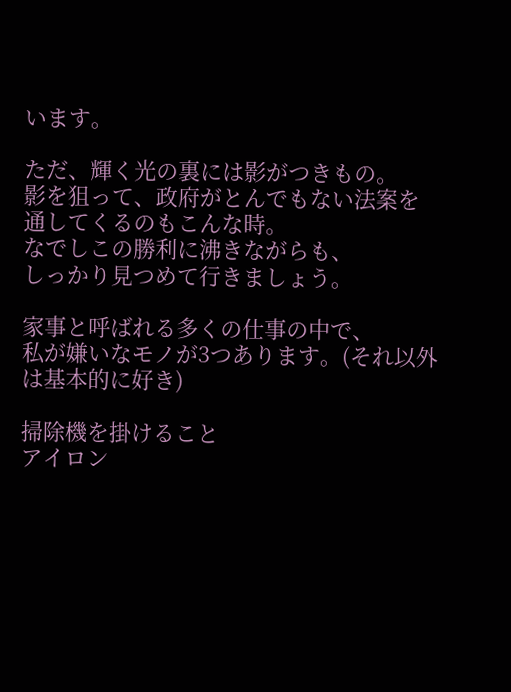います。

ただ、輝く光の裏には影がつきもの。
影を狙って、政府がとんでもない法案を通してくるのもこんな時。
なでしこの勝利に沸きながらも、
しっかり見つめて行きましょう。

家事と呼ばれる多くの仕事の中で、
私が嫌いなモノが3つあります。(それ以外は基本的に好き)

掃除機を掛けること
アイロン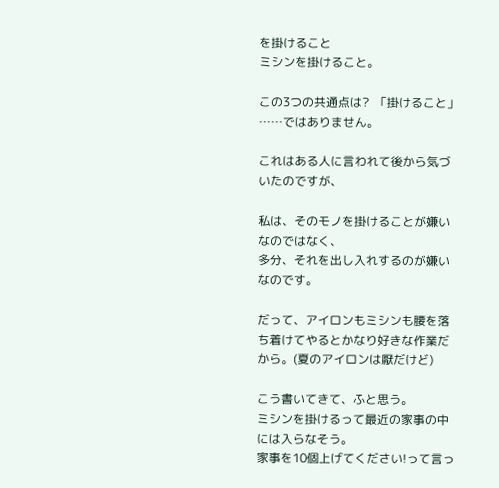を掛けること
ミシンを掛けること。

この3つの共通点は?  「掛けること」 ……ではありません。

これはある人に言われて後から気づいたのですが、

私は、そのモノを掛けることが嫌いなのではなく、
多分、それを出し入れするのが嫌いなのです。

だって、アイロンもミシンも腰を落ち着けてやるとかなり好きな作業だから。(夏のアイロンは厭だけど)

こう書いてきて、ふと思う。
ミシンを掛けるって最近の家事の中には入らなそう。
家事を10個上げてください!って言っ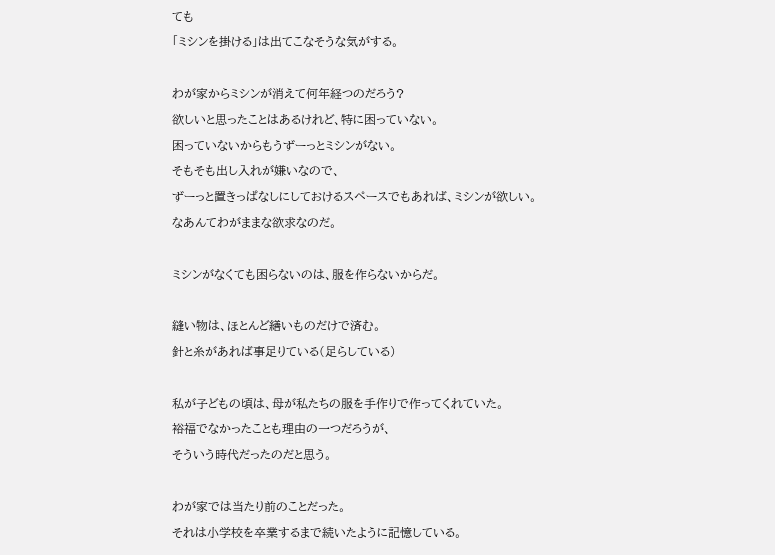ても
「ミシンを掛ける」は出てこなそうな気がする。

わが家からミシンが消えて何年経つのだろう?
欲しいと思ったことはあるけれど、特に困っていない。
困っていないからもうずーっとミシンがない。
そもそも出し入れが嫌いなので、
ずーっと置きっぱなしにしておけるスペースでもあれば、ミシンが欲しい。
なあんてわがままな欲求なのだ。

ミシンがなくても困らないのは、服を作らないからだ。

縫い物は、ほとんど繕いものだけで済む。
針と糸があれば事足りている(足らしている)

私が子どもの頃は、母が私たちの服を手作りで作ってくれていた。
裕福でなかったことも理由の一つだろうが、
そういう時代だったのだと思う。

わが家では当たり前のことだった。
それは小学校を卒業するまで続いたように記憶している。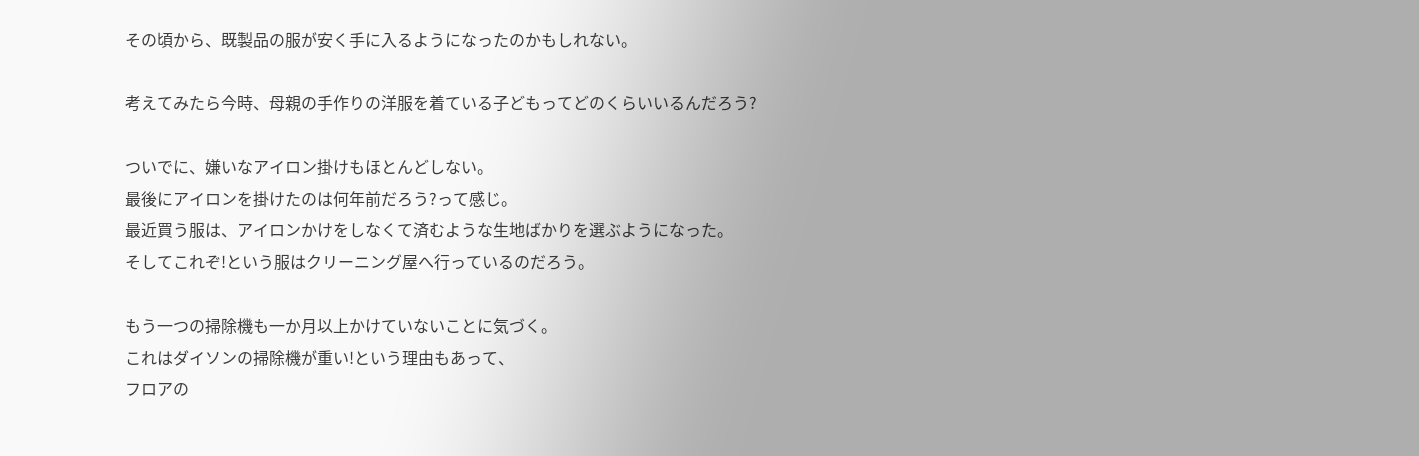その頃から、既製品の服が安く手に入るようになったのかもしれない。

考えてみたら今時、母親の手作りの洋服を着ている子どもってどのくらいいるんだろう?

ついでに、嫌いなアイロン掛けもほとんどしない。
最後にアイロンを掛けたのは何年前だろう?って感じ。
最近買う服は、アイロンかけをしなくて済むような生地ばかりを選ぶようになった。
そしてこれぞ!という服はクリーニング屋へ行っているのだろう。

もう一つの掃除機も一か月以上かけていないことに気づく。
これはダイソンの掃除機が重い!という理由もあって、
フロアの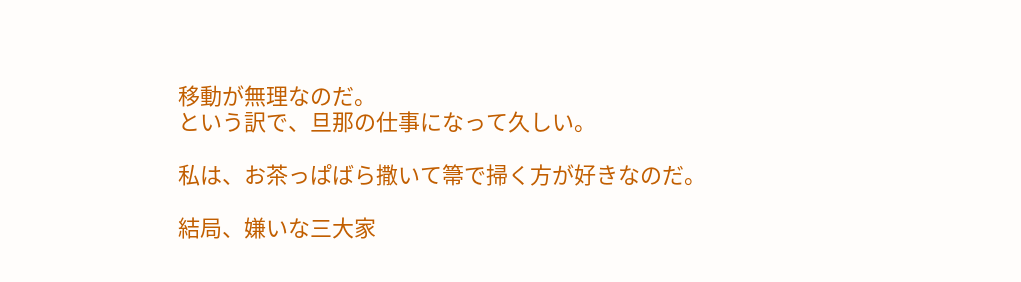移動が無理なのだ。
という訳で、旦那の仕事になって久しい。

私は、お茶っぱばら撒いて箒で掃く方が好きなのだ。

結局、嫌いな三大家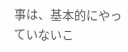事は、基本的にやっていないこ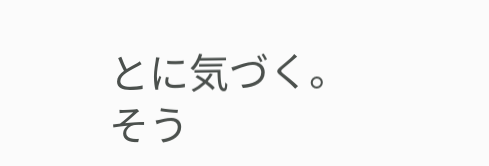とに気づく。
そう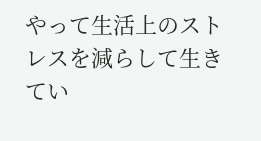やって生活上のストレスを減らして生きてい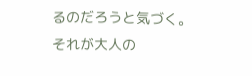るのだろうと気づく。
それが大人の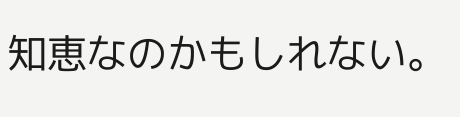知恵なのかもしれない。